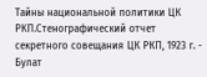Тайны национальной политики ЦК РКП.Стенографический отчет секретного совещания ЦК РКП, 1923 г. - Булат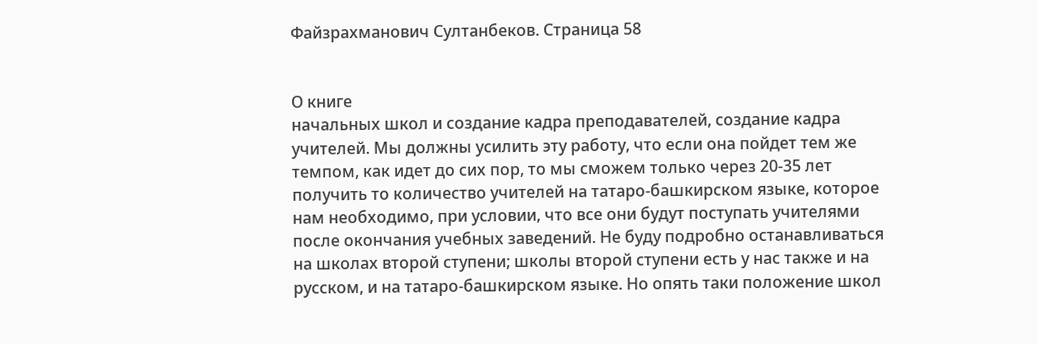Файзрахманович Султанбеков. Страница 58


О книге
начальных школ и создание кадра преподавателей, создание кадра учителей. Мы должны усилить эту работу, что если она пойдет тем же темпом, как идет до сих пор, то мы сможем только через 20-35 лет получить то количество учителей на татаро-башкирском языке, которое нам необходимо, при условии, что все они будут поступать учителями после окончания учебных заведений. Не буду подробно останавливаться на школах второй ступени; школы второй ступени есть у нас также и на русском, и на татаро-башкирском языке. Но опять таки положение школ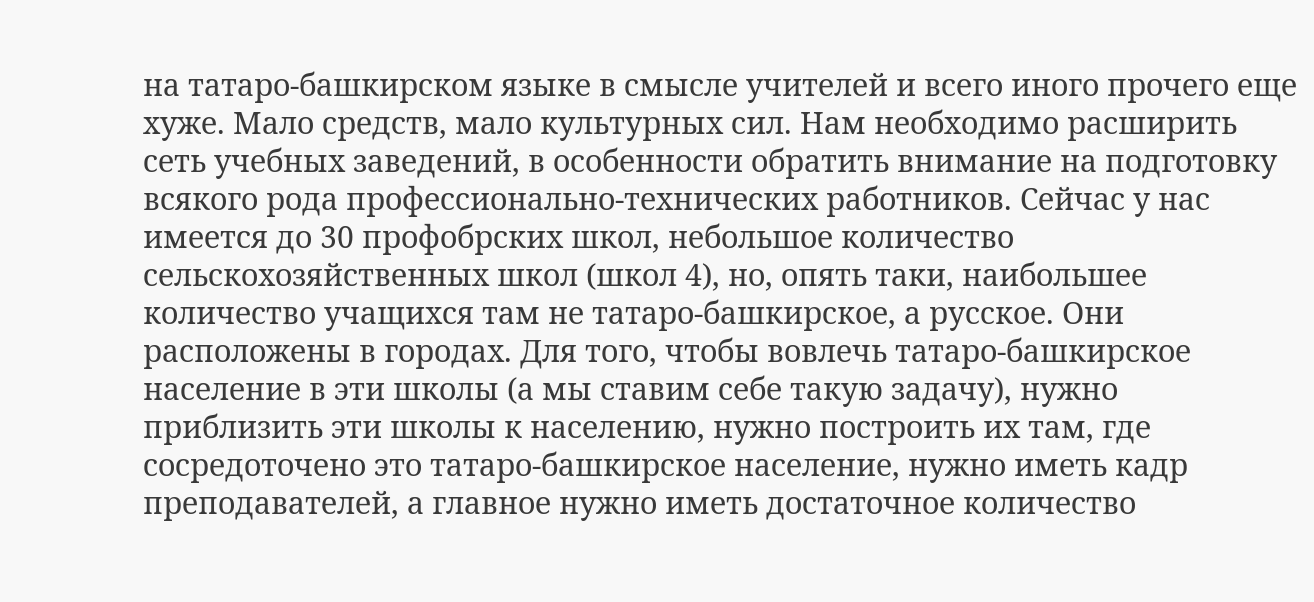на татаро-башкирском языке в смысле учителей и всего иного прочего еще хуже. Мало средств, мало культурных сил. Нам необходимо расширить сеть учебных заведений, в особенности обратить внимание на подготовку всякого рода профессионально-технических работников. Сейчас у нас имеется до 30 профобрских школ, небольшое количество сельскохозяйственных школ (школ 4), но, опять таки, наибольшее количество учащихся там не татаро-башкирское, а русское. Они расположены в городах. Для того, чтобы вовлечь татаро-башкирское население в эти школы (а мы ставим себе такую задачу), нужно приблизить эти школы к населению, нужно построить их там, где сосредоточено это татаро-башкирское население, нужно иметь кадр преподавателей, а главное нужно иметь достаточное количество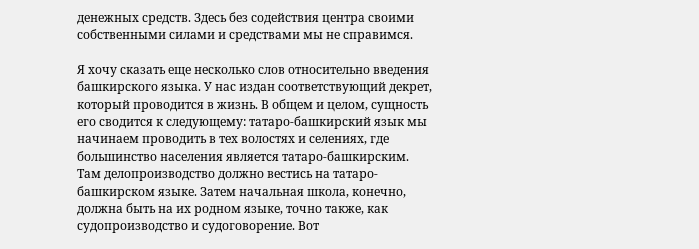денежных средств. Здесь без содействия центра своими собственными силами и средствами мы не справимся.

Я хочу сказать еще несколько слов относительно введения башкирского языка. У нас издан соответствующий декрет, который проводится в жизнь. В общем и целом, сущность его сводится к следующему: татаро-башкирский язык мы начинаем проводить в тех волостях и селениях, где большинство населения является татаро-башкирским. Там делопроизводство должно вестись на татаро-башкирском языке. Затем начальная школа, конечно, должна быть на их родном языке, точно также, как судопроизводство и судоговорение. Вот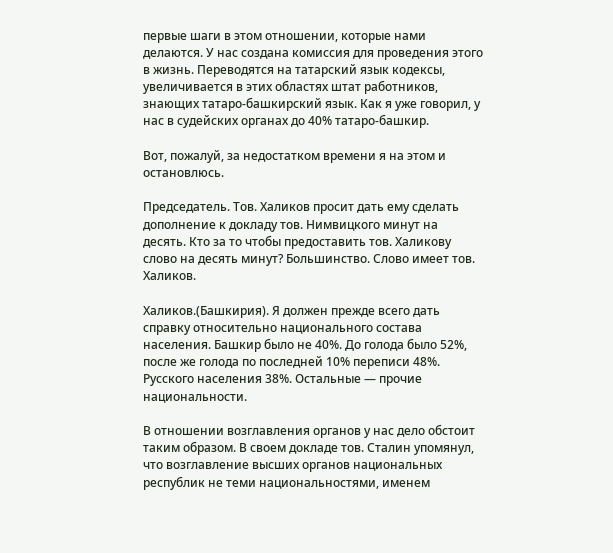первые шаги в этом отношении, которые нами делаются. У нас создана комиссия для проведения этого в жизнь. Переводятся на татарский язык кодексы, увеличивается в этих областях штат работников, знающих татаро-башкирский язык. Как я уже говорил, у нас в судейских органах до 40% татаро-башкир.

Вот, пожалуй, за недостатком времени я на этом и остановлюсь.

Председатель. Тов. Халиков просит дать ему сделать дополнение к докладу тов. Нимвицкого минут на десять. Кто за то чтобы предоставить тов. Халикову слово на десять минут? Большинство. Слово имеет тов. Халиков.

Халиков.(Башкирия). Я должен прежде всего дать справку относительно национального состава населения. Башкир было не 40%. До голода было 52%, после же голода по последней 10% переписи 48%. Русского населения 38%. Остальные — прочие национальности.

В отношении возглавления органов у нас дело обстоит таким образом. В своем докладе тов. Сталин упомянул, что возглавление высших органов национальных республик не теми национальностями, именем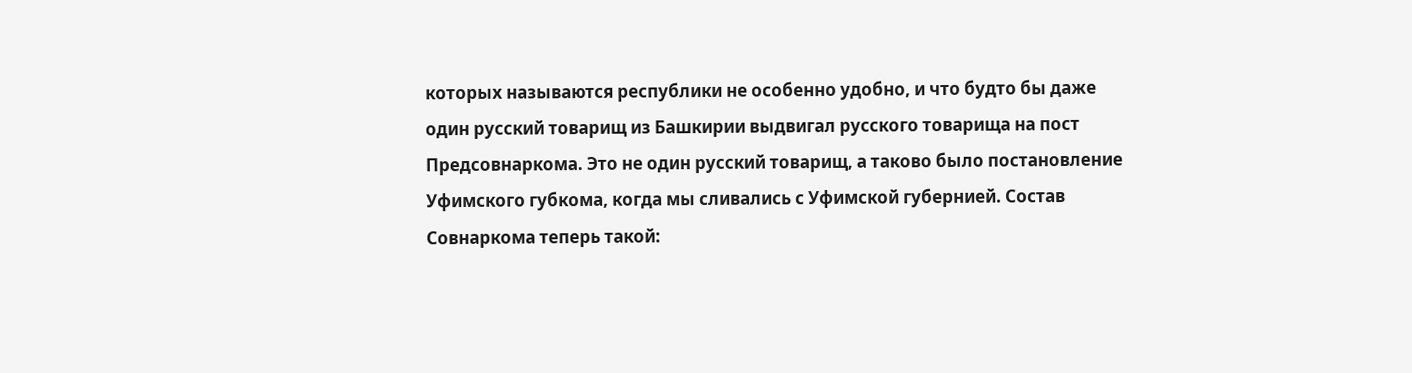которых называются республики не особенно удобно, и что будто бы даже один русский товарищ из Башкирии выдвигал русского товарища на пост Предсовнаркома. Это не один русский товарищ, а таково было постановление Уфимского губкома, когда мы сливались с Уфимской губернией. Состав Совнаркома теперь такой: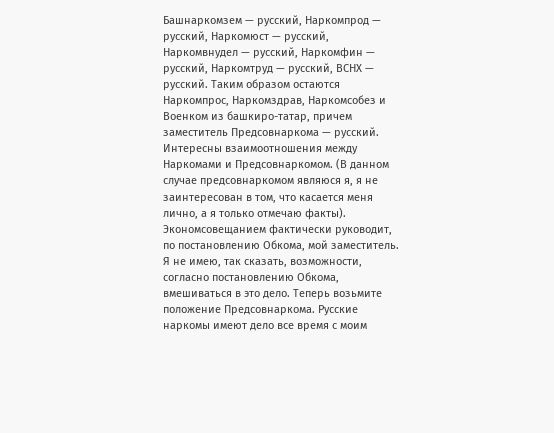Башнаркомзем — русский, Наркомпрод — русский, Наркомюст — русский, Наркомвнудел — русский, Наркомфин — русский, Наркомтруд — русский, ВСНХ — русский. Таким образом остаются Наркомпрос, Наркомздрав, Наркомсобез и Военком из башкиро-татар, причем заместитель Предсовнаркома — русский. Интересны взаимоотношения между Наркомами и Предсовнаркомом. (В данном случае предсовнаркомом являюся я, я не заинтересован в том, что касается меня лично, а я только отмечаю факты). Экономсовещанием фактически руководит, по постановлению Обкома, мой заместитель. Я не имею, так сказать, возможности, согласно постановлению Обкома, вмешиваться в это дело. Теперь возьмите положение Предсовнаркома. Русские наркомы имеют дело все время с моим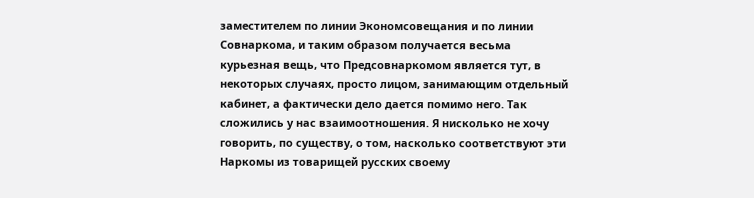заместителем по линии Экономсовещания и по линии Совнаркома, и таким образом получается весьма курьезная вещь, что Предсовнаркомом является тут, в некоторых случаях, просто лицом, занимающим отдельный кабинет, а фактически дело дается помимо него. Так сложились у нас взаимоотношения. Я нисколько не хочу говорить, по существу, о том, насколько соответствуют эти Наркомы из товарищей русских своему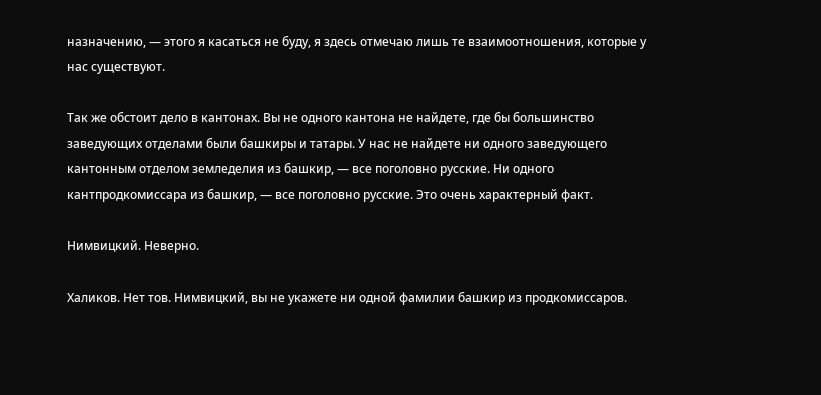назначению, — этого я касаться не буду, я здесь отмечаю лишь те взаимоотношения, которые у нас существуют.

Так же обстоит дело в кантонах. Вы не одного кантона не найдете, где бы большинство заведующих отделами были башкиры и татары. У нас не найдете ни одного заведующего кантонным отделом земледелия из башкир, — все поголовно русские. Ни одного кантпродкомиссара из башкир, — все поголовно русские. Это очень характерный факт.

Нимвицкий. Неверно.

Халиков. Нет тов. Нимвицкий, вы не укажете ни одной фамилии башкир из продкомиссаров.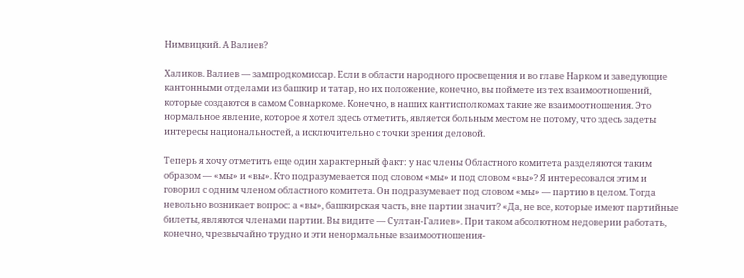Нимвицкий. А Валиев?

Халиков. Валиев — зампродкомиссар. Если в области народного просвещения и во главе Нарком и заведующие кантонными отделами из башкир и татар, но их положение, конечно, вы поймете из тех взаимоотношений, которые создаются в самом Совнаркоме. Конечно, в наших кантисполкомах такие же взаимоотношения. Это нормальное явление, которое я хотел здесь отметить, является больным местом не потому, что здесь задеты интересы национальностей, а исключительно с точки зрения деловой.

Теперь я хочу отметить еще один характерный факт: у нас члены Областного комитета разделяются таким образом — «мы» и «вы». Кто подразумевается под словом «мы» и под словом «вы»? Я интересовался этим и говорил с одним членом областного комитета. Он подразумевает под словом «мы» — партию в целом. Тогда невольно возникает вопрос: а «вы», башкирская часть, вне партии значит? «Да, не все, которые имеют партийные билеты, являются членами партии. Вы видите — Султан-Галиев». При таком абсолютном недоверии работать, конечно, чрезвычайно трудно и эти ненормальные взаимоотношения-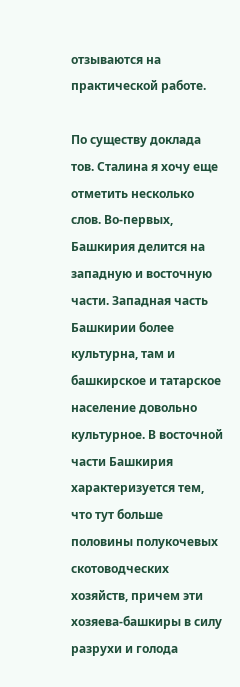отзываются на практической работе.

По существу доклада тов. Сталина я хочу еще отметить несколько слов. Во-первых, Башкирия делится на западную и восточную части. Западная часть Башкирии более культурна, там и башкирское и татарское население довольно культурное. В восточной части Башкирия характеризуется тем, что тут больше половины полукочевых скотоводческих хозяйств, причем эти хозяева-башкиры в силу разрухи и голода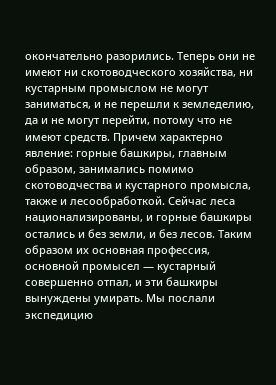окончательно разорились. Теперь они не имеют ни скотоводческого хозяйства, ни кустарным промыслом не могут заниматься, и не перешли к земледелию, да и не могут перейти, потому что не имеют средств. Причем характерно явление: горные башкиры, главным образом, занимались помимо скотоводчества и кустарного промысла, также и лесообработкой. Сейчас леса национализированы, и горные башкиры остались и без земли, и без лесов. Таким образом их основная профессия, основной промысел — кустарный совершенно отпал, и эти башкиры вынуждены умирать. Мы послали экспедицию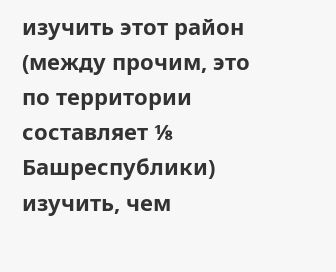изучить этот район (между прочим, это по территории составляет ⅛ Башреспублики) изучить, чем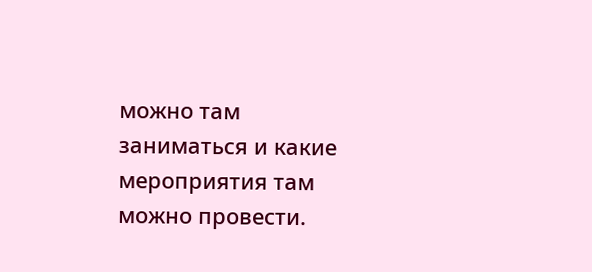можно там заниматься и какие мероприятия там можно провести.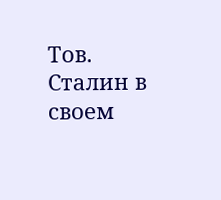Тов. Сталин в своем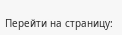Перейти на страницу: